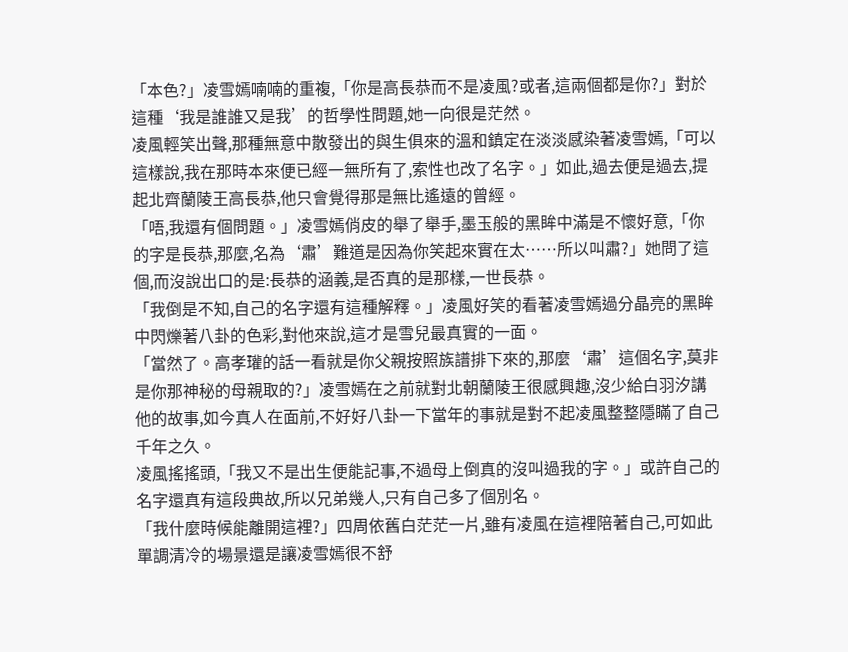「本色?」凌雪嫣喃喃的重複,「你是高長恭而不是凌風?或者,這兩個都是你?」對於這種‘我是誰誰又是我’的哲學性問題,她一向很是茫然。
凌風輕笑出聲,那種無意中散發出的與生俱來的溫和鎮定在淡淡感染著凌雪嫣,「可以這樣說,我在那時本來便已經一無所有了,索性也改了名字。」如此,過去便是過去,提起北齊蘭陵王高長恭,他只會覺得那是無比遙遠的曾經。
「唔,我還有個問題。」凌雪嫣俏皮的舉了舉手,墨玉般的黑眸中滿是不懷好意,「你的字是長恭,那麼,名為‘肅’難道是因為你笑起來實在太……所以叫肅?」她問了這個,而沒說出口的是:長恭的涵義,是否真的是那樣,一世長恭。
「我倒是不知,自己的名字還有這種解釋。」凌風好笑的看著凌雪嫣過分晶亮的黑眸中閃爍著八卦的色彩,對他來說,這才是雪兒最真實的一面。
「當然了。高孝瓘的話一看就是你父親按照族譜排下來的,那麼‘肅’這個名字,莫非是你那神秘的母親取的?」凌雪嫣在之前就對北朝蘭陵王很感興趣,沒少給白羽汐講他的故事,如今真人在面前,不好好八卦一下當年的事就是對不起凌風整整隱瞞了自己千年之久。
凌風搖搖頭,「我又不是出生便能記事,不過母上倒真的沒叫過我的字。」或許自己的名字還真有這段典故,所以兄弟幾人,只有自己多了個別名。
「我什麼時候能離開這裡?」四周依舊白茫茫一片,雖有凌風在這裡陪著自己,可如此單調清冷的場景還是讓凌雪嫣很不舒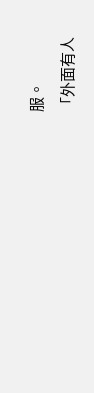服。
「外面有人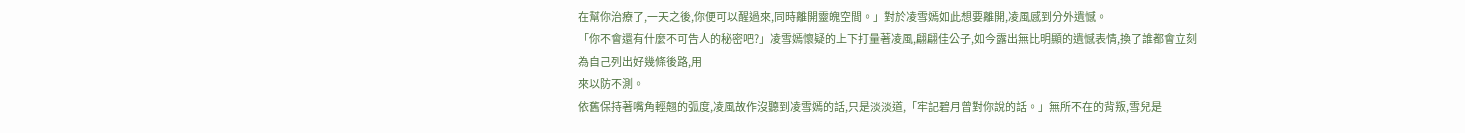在幫你治療了,一天之後,你便可以醒過來,同時離開靈魄空間。」對於凌雪嫣如此想要離開,凌風感到分外遺憾。
「你不會還有什麼不可告人的秘密吧?」凌雪嫣懷疑的上下打量著凌風,翩翩佳公子,如今露出無比明顯的遺憾表情,換了誰都會立刻為自己列出好幾條後路,用
來以防不測。
依舊保持著嘴角輕翹的弧度,凌風故作沒聽到凌雪嫣的話,只是淡淡道,「牢記碧月曾對你說的話。」無所不在的背叛,雪兒是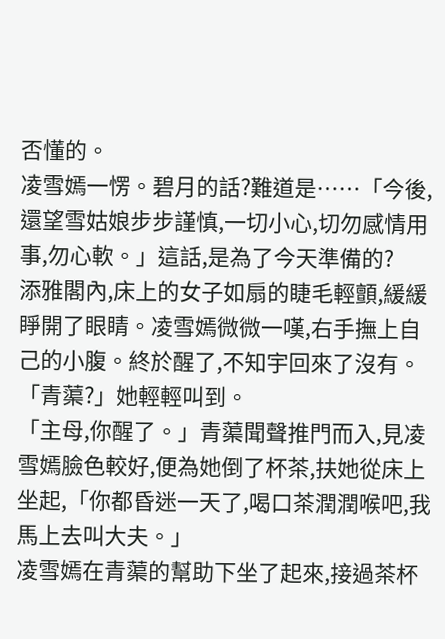否懂的。
凌雪嫣一愣。碧月的話?難道是……「今後,還望雪姑娘步步謹慎,一切小心,切勿感情用事,勿心軟。」這話,是為了今天準備的?
添雅閣內,床上的女子如扇的睫毛輕顫,緩緩睜開了眼睛。凌雪嫣微微一嘆,右手撫上自己的小腹。終於醒了,不知宇回來了沒有。「青蕖?」她輕輕叫到。
「主母,你醒了。」青蕖聞聲推門而入,見凌雪嫣臉色較好,便為她倒了杯茶,扶她從床上坐起,「你都昏迷一天了,喝口茶潤潤喉吧,我馬上去叫大夫。」
凌雪嫣在青蕖的幫助下坐了起來,接過茶杯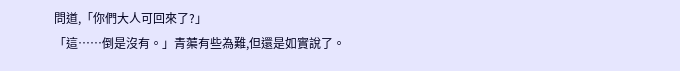問道,「你們大人可回來了?」
「這……倒是沒有。」青蕖有些為難,但還是如實說了。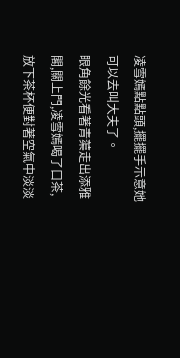凌雪嫣點點頭,擺擺手示意她可以去叫大夫了。
眼角餘光看著青蕖走出添雅閣,關上門,凌雪嫣喝了口茶,放下茶杯便對著空氣中淡淡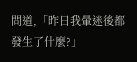問道,「昨日我暈迷後都發生了什麼?」